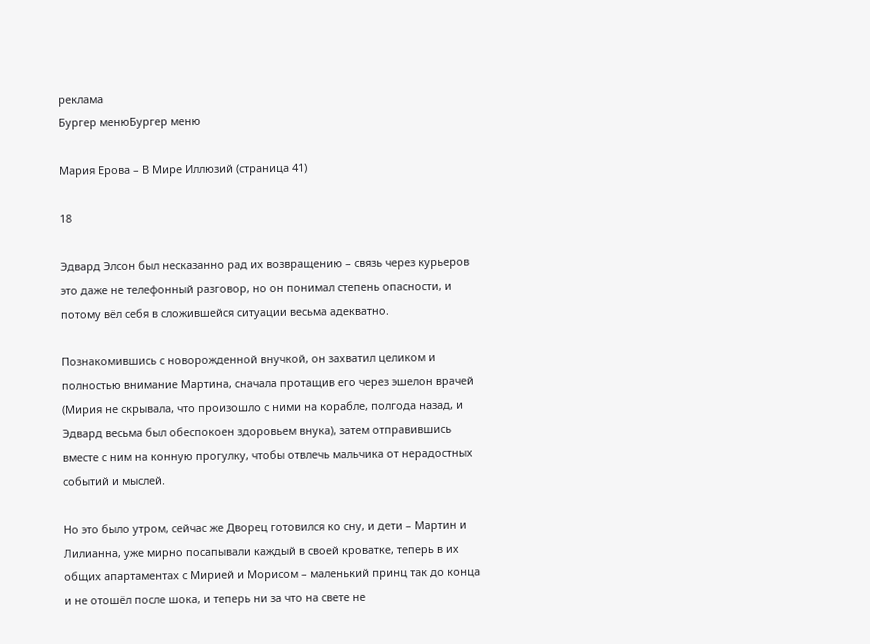реклама
Бургер менюБургер меню

Мария Ерова – В Мире Иллюзий (страница 41)

18

Эдвард Элсон был несказанно рад их возвращению – связь через курьеров это даже не телефонный разговор, но он понимал степень опасности, и потому вёл себя в сложившейся ситуации весьма адекватно.

Познакомившись с новорожденной внучкой, он захватил целиком и полностью внимание Мартина, сначала протащив его через эшелон врачей (Мирия не скрывала, что произошло с ними на корабле, полгода назад, и Эдвард весьма был обеспокоен здоровьем внука), затем отправившись вместе с ним на конную прогулку, чтобы отвлечь мальчика от нерадостных событий и мыслей.

Но это было утром, сейчас же Дворец готовился ко сну, и дети – Мартин и Лилианна, уже мирно посапывали каждый в своей кроватке, теперь в их общих апартаментах с Мирией и Морисом – маленький принц так до конца и не отошёл после шока, и теперь ни за что на свете не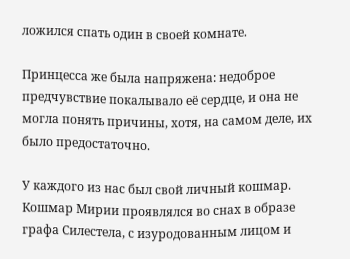ложился спать один в своей комнате.

Принцесса же была напряжена: недоброе предчувствие покалывало её сердце, и она не могла понять причины, хотя, на самом деле, их было предостаточно.

У каждого из нас был свой личный кошмар. Кошмар Мирии проявлялся во снах в образе графа Силестела, с изуродованным лицом и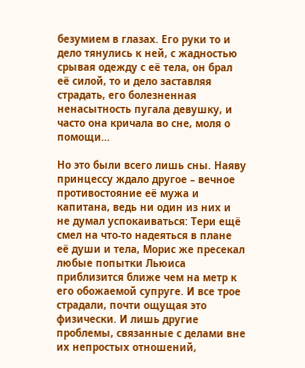безумием в глазах. Его руки то и дело тянулись к ней, с жадностью срывая одежду с её тела, он брал её силой, то и дело заставляя страдать, его болезненная ненасытность пугала девушку, и часто она кричала во сне, моля о помощи…

Но это были всего лишь сны. Наяву принцессу ждало другое – вечное противостояние её мужа и капитана, ведь ни один из них и не думал успокаиваться: Тери ещё смел на что-то надеяться в плане её души и тела, Морис же пресекал любые попытки Льюиса приблизится ближе чем на метр к его обожаемой супруге. И все трое страдали, почти ощущая это физически. И лишь другие проблемы, связанные с делами вне их непростых отношений,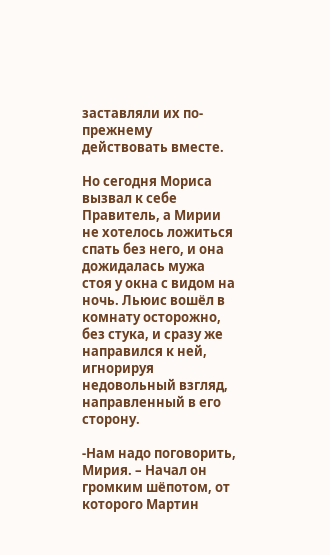заставляли их по-прежнему действовать вместе.

Но сегодня Мориса вызвал к себе Правитель, а Мирии не хотелось ложиться спать без него, и она дожидалась мужа стоя у окна с видом на ночь. Льюис вошёл в комнату осторожно, без стука, и сразу же направился к ней, игнорируя недовольный взгляд, направленный в его сторону.

-Нам надо поговорить, Мирия. – Начал он громким шёпотом, от которого Мартин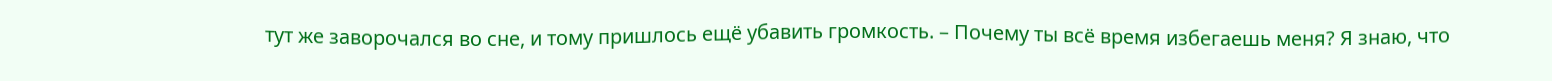тут же заворочался во сне, и тому пришлось ещё убавить громкость. – Почему ты всё время избегаешь меня? Я знаю, что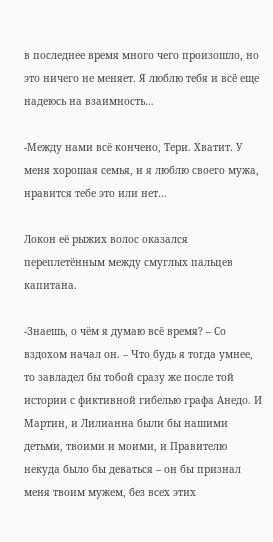в последнее время много чего произошло, но это ничего не меняет. Я люблю тебя и всё еще надеюсь на взаимность…

-Между нами всё кончено, Тери. Хватит. У меня хорошая семья, и я люблю своего мужа, нравится тебе это или нет…

Локон её рыжих волос оказался переплетённым между смуглых пальцев капитана.

-Знаешь, о чём я думаю всё время? – Со вздохом начал он. – Что будь я тогда умнее, то завладел бы тобой сразу же после той истории с фиктивной гибелью графа Анедо. И Мартин, и Лилианна были бы нашими детьми, твоими и моими, и Правителю некуда было бы деваться – он бы признал меня твоим мужем, без всех этих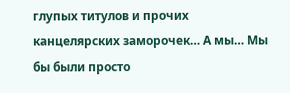глупых титулов и прочих канцелярских заморочек… А мы… Мы бы были просто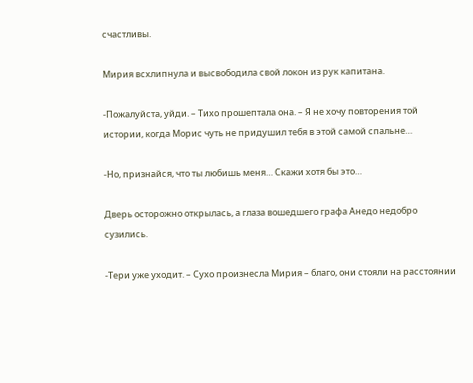счастливы.

Мирия всхлипнула и высвободила свой локон из рук капитана.

-Пожалуйста, уйди. – Тихо прошептала она. – Я не хочу повторения той истории, когда Морис чуть не придушил тебя в этой самой спальне…

-Но, признайся, что ты любишь меня… Скажи хотя бы это…

Дверь осторожно открылась, а глаза вошедшего графа Анедо недобро сузились.

-Тери уже уходит. – Сухо произнесла Мирия – благо, они стояли на расстоянии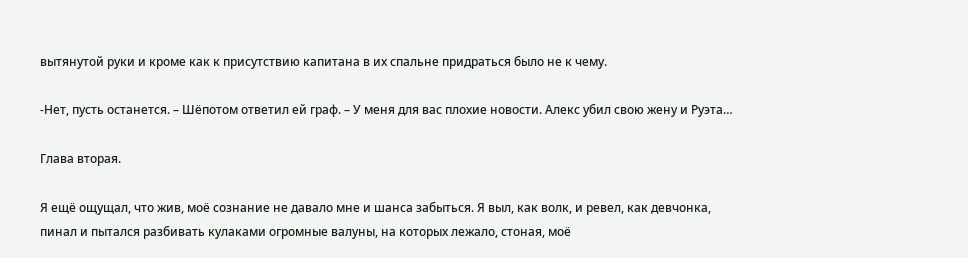вытянутой руки и кроме как к присутствию капитана в их спальне придраться было не к чему.

-Нет, пусть останется. – Шёпотом ответил ей граф. – У меня для вас плохие новости. Алекс убил свою жену и Руэта…

Глава вторая.

Я ещё ощущал, что жив, моё сознание не давало мне и шанса забыться. Я выл, как волк, и ревел, как девчонка, пинал и пытался разбивать кулаками огромные валуны, на которых лежало, стоная, моё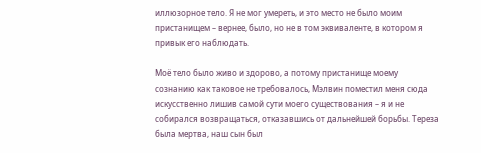иллюзорное тело. Я не мог умереть, и это место не было моим пристанищем – вернее, было, но не в том эквиваленте, в котором я привык его наблюдать.

Моё тело было живо и здорово, а потому пристанище моему сознанию как таковое не требовалось, Мэлвин поместил меня сюда искусственно лишив самой сути моего существования – я и не собирался возвращаться, отказавшись от дальнейшей борьбы. Тереза была мертва, наш сын был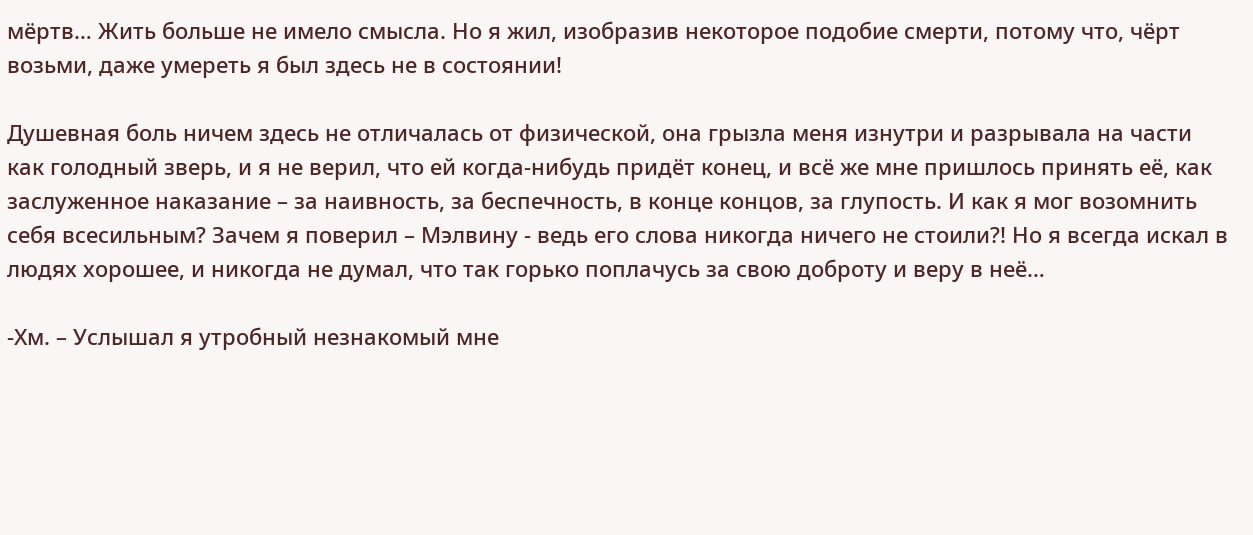мёртв… Жить больше не имело смысла. Но я жил, изобразив некоторое подобие смерти, потому что, чёрт возьми, даже умереть я был здесь не в состоянии!

Душевная боль ничем здесь не отличалась от физической, она грызла меня изнутри и разрывала на части как голодный зверь, и я не верил, что ей когда-нибудь придёт конец, и всё же мне пришлось принять её, как заслуженное наказание – за наивность, за беспечность, в конце концов, за глупость. И как я мог возомнить себя всесильным? Зачем я поверил – Мэлвину - ведь его слова никогда ничего не стоили?! Но я всегда искал в людях хорошее, и никогда не думал, что так горько поплачусь за свою доброту и веру в неё…

-Хм. – Услышал я утробный незнакомый мне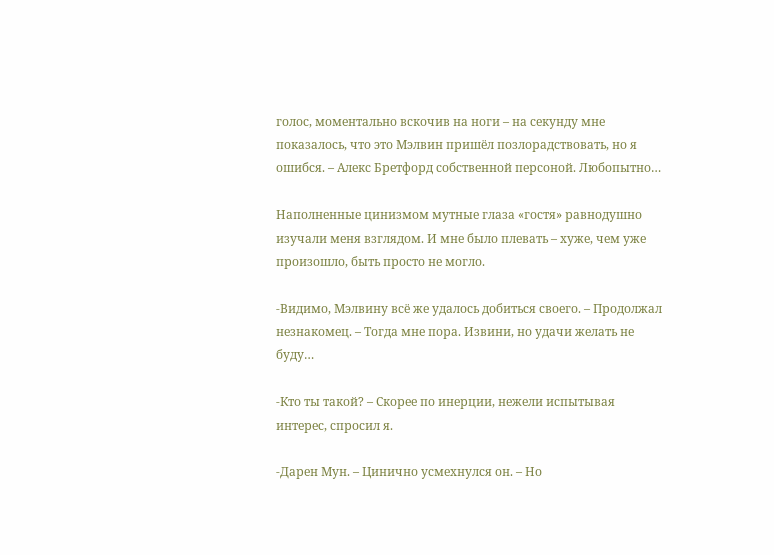голос, моментально вскочив на ноги – на секунду мне показалось, что это Мэлвин пришёл позлорадствовать, но я ошибся. – Алекс Бретфорд собственной персоной. Любопытно…

Наполненные цинизмом мутные глаза «гостя» равнодушно изучали меня взглядом. И мне было плевать – хуже, чем уже произошло, быть просто не могло.

-Видимо, Мэлвину всё же удалось добиться своего. – Продолжал незнакомец. – Тогда мне пора. Извини, но удачи желать не буду…

-Кто ты такой? – Скорее по инерции, нежели испытывая интерес, спросил я.

-Дарен Мун. – Цинично усмехнулся он. – Но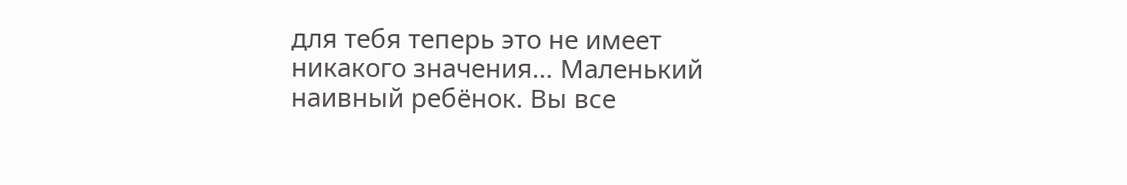для тебя теперь это не имеет никакого значения… Маленький наивный ребёнок. Вы все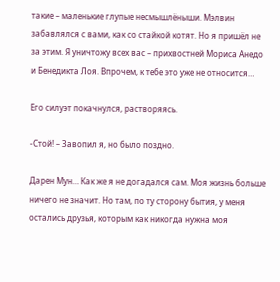такие – маленькие глупые несмышлёныши. Мэлвин забавлялся с вами, как со стайкой котят. Но я пришёл не за этим. Я уничтожу всех вас – прихвостней Мориса Анедо и Бенедикта Лоя. Впрочем, к тебе это уже не относится…

Его силуэт покачнулся, растворяясь.

-Стой! – Завопил я, но было поздно.

Дарен Мун… Как же я не догадался сам. Моя жизнь больше ничего не значит. Но там, по ту сторону бытия, у меня остались друзья, которым как никогда нужна моя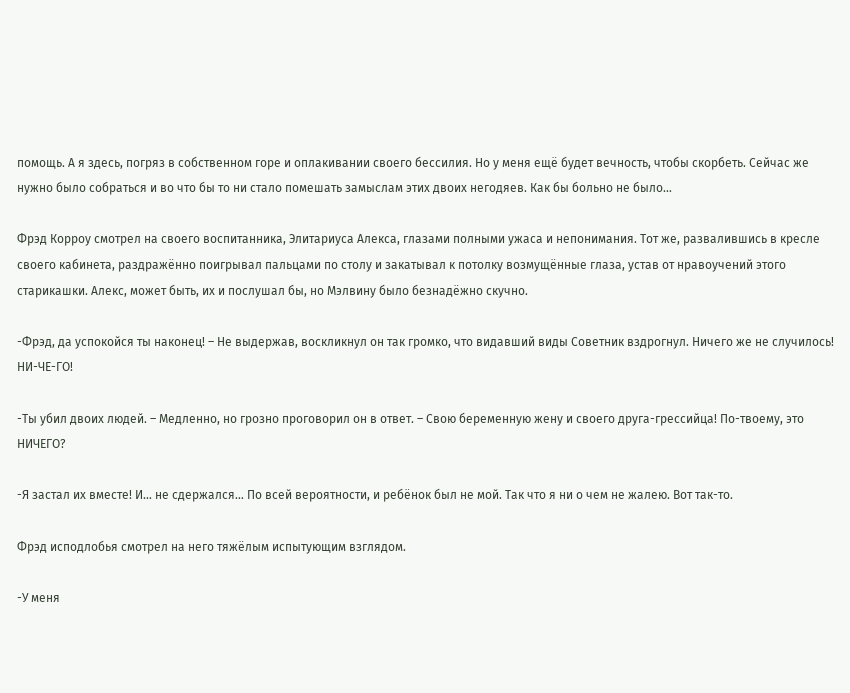помощь. А я здесь, погряз в собственном горе и оплакивании своего бессилия. Но у меня ещё будет вечность, чтобы скорбеть. Сейчас же нужно было собраться и во что бы то ни стало помешать замыслам этих двоих негодяев. Как бы больно не было…

Фрэд Корроу смотрел на своего воспитанника, Элитариуса Алекса, глазами полными ужаса и непонимания. Тот же, развалившись в кресле своего кабинета, раздражённо поигрывал пальцами по столу и закатывал к потолку возмущённые глаза, устав от нравоучений этого старикашки. Алекс, может быть, их и послушал бы, но Мэлвину было безнадёжно скучно.

-Фрэд, да успокойся ты наконец! – Не выдержав, воскликнул он так громко, что видавший виды Советник вздрогнул. Ничего же не случилось! НИ-ЧЕ-ГО!

-Ты убил двоих людей. – Медленно, но грозно проговорил он в ответ. – Свою беременную жену и своего друга-грессийца! По-твоему, это НИЧЕГО?

-Я застал их вместе! И… не сдержался… По всей вероятности, и ребёнок был не мой. Так что я ни о чем не жалею. Вот так-то.

Фрэд исподлобья смотрел на него тяжёлым испытующим взглядом.

-У меня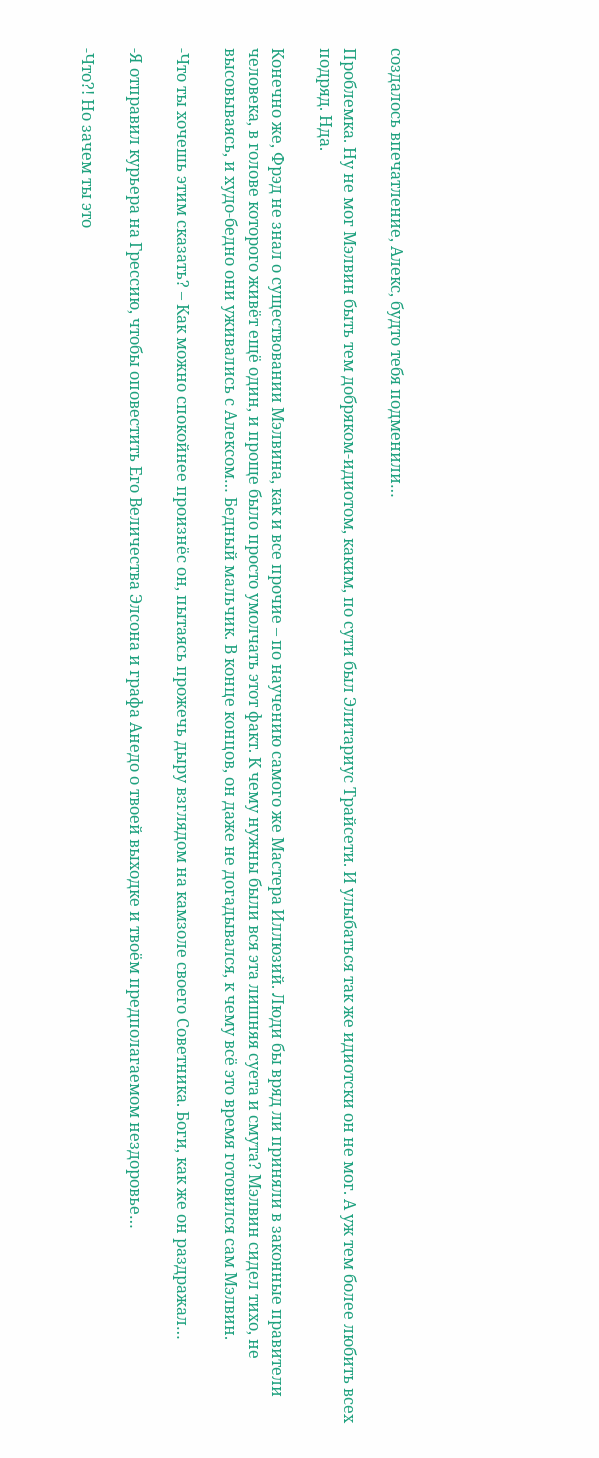создалось впечатление, Алекс, будто тебя подменили…

Проблемка. Ну не мог Мэлвин быть тем добряком-идиотом, каким, по сути был Элитариус Трайсети. И улыбаться так же идиотски он не мог. А уж тем более любить всех подряд. Нда.

Конечно же, Фрэд не знал о существовании Мэлвина, как и все прочие – по научению самого же Мастера Иллюзий. Люди бы вряд ли приняли в законные правители человека, в голове которого живёт ещё один, и проще было просто умолчать этот факт. К чему нужны были вся эта лишняя суета и смута? Мэлвин сидел тихо, не высовываясь, и худо-бедно они уживались с Алексом… Бедный мальчик. В конце концов, он даже не догадывался, к чему всё это время готовился сам Мэлвин.

-Что ты хочешь этим сказать? – Как можно спокойнее произнёс он, пытаясь прожечь дыру взглядом на камзоле своего Советника. Боги, как же он раздражал…

-Я отправил курьера на Грессию, чтобы оповестить Его Величества Элсона и графа Анедо о твоей выходке и твоём предполагаемом нездоровье…

-Что?! Но зачем ты это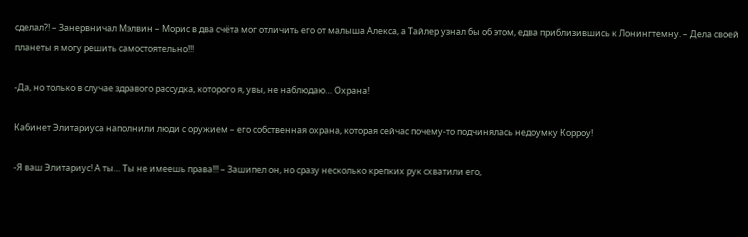сделал?! – Занервничал Мэлвин – Морис в два счёта мог отличить его от малыша Алекса, а Тайлер узнал бы об этом, едва приблизившись к Лонингтемну. – Дела своей планеты я могу решить самостоятельно!!!

-Да, но только в случае здравого рассудка, которого я, увы, не наблюдаю… Охрана!

Кабинет Элитариуса наполнили люди с оружием – его собственная охрана, которая сейчас почему-то подчинялась недоумку Корроу!

-Я ваш Элитариус! А ты… Ты не имеешь права!!! – Зашипел он, но сразу несколько крепких рук схватили его,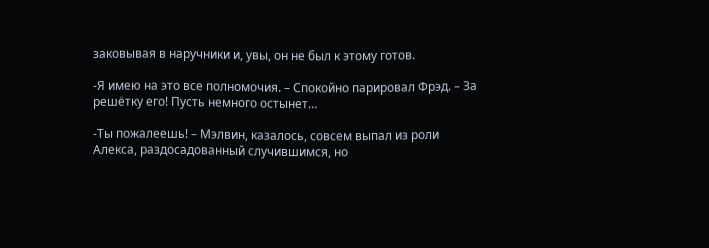заковывая в наручники и, увы, он не был к этому готов.

-Я имею на это все полномочия. – Спокойно парировал Фрэд. – За решётку его! Пусть немного остынет…

-Ты пожалеешь! – Мэлвин, казалось, совсем выпал из роли Алекса, раздосадованный случившимся, но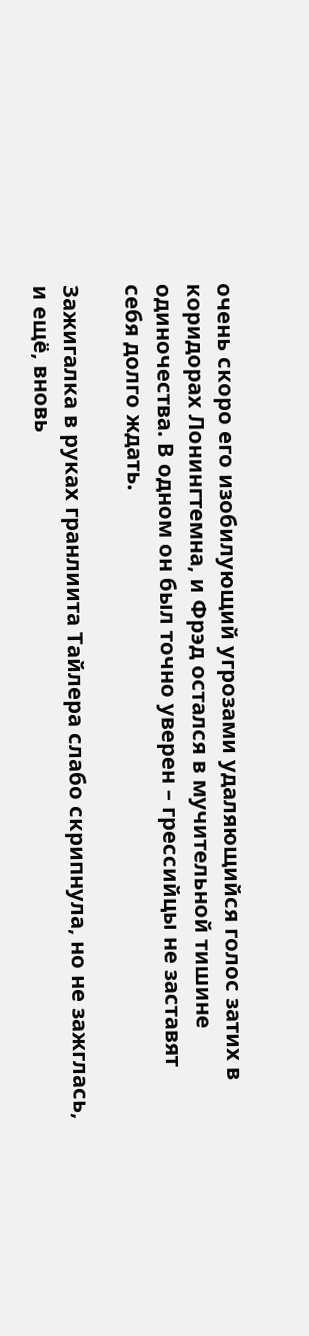очень скоро его изобилующий угрозами удаляющийся голос затих в коридорах Лонингтемна, и Фрэд остался в мучительной тишине одиночества. В одном он был точно уверен – грессийцы не заставят себя долго ждать.

Зажигалка в руках гранлиита Тайлера слабо скрипнула, но не зажглась, и ещё, вновь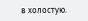в холостую.